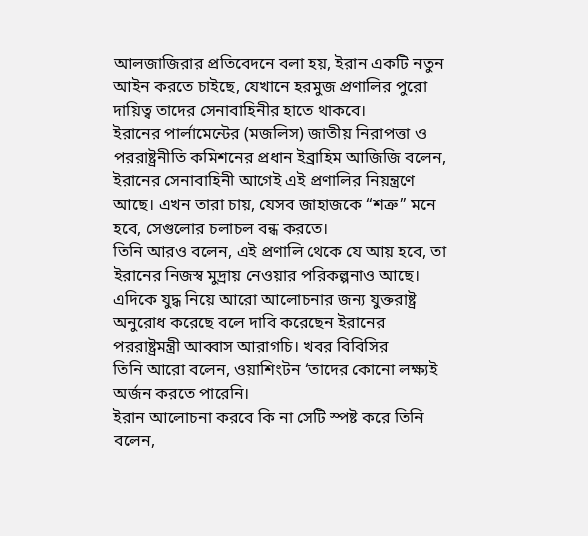আলজাজিরার প্রতিবেদনে বলা হয়, ইরান একটি নতুন আইন করতে চাইছে, যেখানে হরমুজ প্রণালির পুরো দায়িত্ব তাদের সেনাবাহিনীর হাতে থাকবে।
ইরানের পার্লামেন্টের (মজলিস) জাতীয় নিরাপত্তা ও পররাষ্ট্রনীতি কমিশনের প্রধান ইব্রাহিম আজিজি বলেন, ইরানের সেনাবাহিনী আগেই এই প্রণালির নিয়ন্ত্রণে আছে। এখন তারা চায়, যেসব জাহাজকে “শত্রু” মনে হবে, সেগুলোর চলাচল বন্ধ করতে।
তিনি আরও বলেন, এই প্রণালি থেকে যে আয় হবে, তা ইরানের নিজস্ব মুদ্রায় নেওয়ার পরিকল্পনাও আছে।
এদিকে যুদ্ধ নিয়ে আরো আলোচনার জন্য যুক্তরাষ্ট্র অনুরোধ করেছে বলে দাবি করেছেন ইরানের পররাষ্ট্রমন্ত্রী আব্বাস আরাগচি। খবর বিবিসির
তিনি আরো বলেন, ওয়াশিংটন ‘তাদের কোনো লক্ষ্যই অর্জন করতে পারেনি।
ইরান আলোচনা করবে কি না সেটি স্পষ্ট করে তিনি বলেন,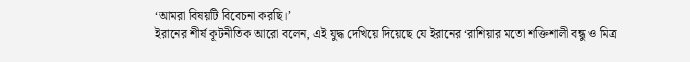‘আমরা বিষয়টি বিবেচনা করছি।’
ইরানের শীর্ষ কূটনীতিক আরো বলেন, এই যুদ্ধ দেখিয়ে দিয়েছে যে ইরানের ‘রাশিয়ার মতো শক্তিশালী বন্ধু ও মিত্র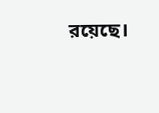রয়েছে।